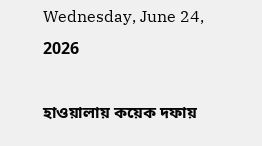Wednesday, June 24, 2026

হাওয়ালায় কয়েক দফায়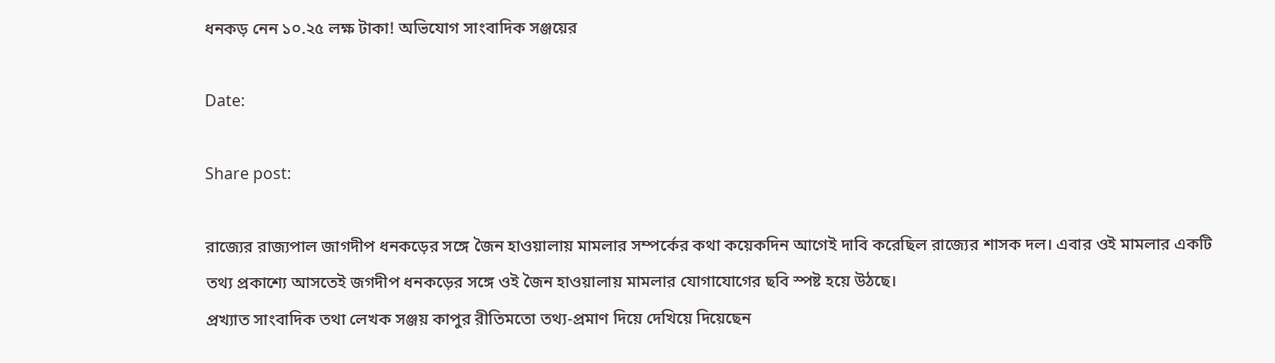ধনকড় নেন ১০.২৫ লক্ষ টাকা! অভিযোগ সাংবাদিক সঞ্জয়ের

Date:

Share post:

রাজ্যের রাজ্যপাল জাগদীপ ধনকড়ের সঙ্গে জৈন হাওয়ালায় মামলার সম্পর্কের কথা কয়েকদিন আগেই দাবি করেছিল রাজ্যের শাসক দল। এবার ওই মামলার একটি তথ্য প্রকাশ্যে আসতেই জগদীপ ধনকড়ের সঙ্গে ওই জৈন হাওয়ালায় মামলার যোগাযোগের ছবি স্পষ্ট হয়ে উঠছে।
প্রখ্যাত সাংবাদিক তথা লেখক সঞ্জয় কাপুর রীতিমতো তথ্য-প্রমাণ দিয়ে দেখিয়ে দিয়েছেন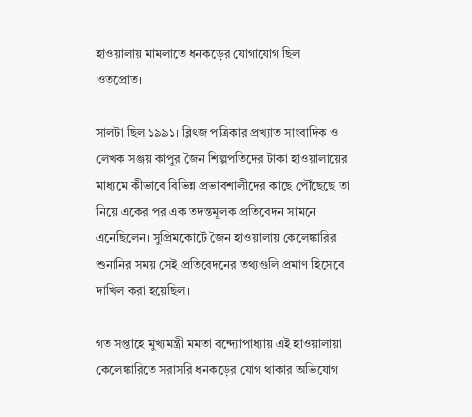হাওয়ালায় মামলাতে ধনকড়ের যোগাযোগ ছিল ওতপ্রোত।

সালটা ছিল ১৯৯১। ব্লিৎজ পত্রিকার প্রখ্যাত সাংবাদিক ও লেখক সঞ্জয় কাপুর জৈন শিল্পপতিদের টাকা হাওয়ালায়ের মাধ্যমে কীভাবে বিভিন্ন প্রভাবশালীদের কাছে পৌঁছেছে তা নিয়ে একের পর এক তদন্তমূলক প্রতিবেদন সামনে এনেছিলেন। সুপ্রিমকোর্টে জৈন হাওয়ালায় কেলেঙ্কারির শুনানির সময় সেই প্রতিবেদনের তথ্যগুলি প্রমাণ হিসেবে দাখিল করা হয়েছিল।

গত সপ্তাহে মুখ্যমন্ত্রী মমতা বন্দ্যোপাধ্যায় এই হাওয়ালায়া কেলেঙ্কারিতে সরাসরি ধনকড়ের যোগ থাকার অভিযোগ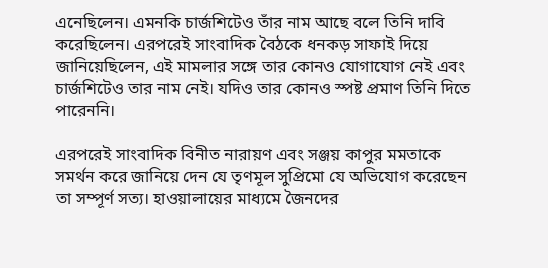এনেছিলেন। এমনকি চার্জশিটেও তাঁর নাম আছে বলে তিনি দাবি করেছিলেন। এরপরেই সাংবাদিক বৈঠকে ধনকড় সাফাই দিয়ে জানিয়েছিলেন, এই মামলার সঙ্গে তার কোনও যোগাযোগ নেই এবং চার্জশিটেও তার নাম নেই। যদিও তার কোনও স্পষ্ট প্রমাণ তিনি দিতে পারেননি।

এরপরেই সাংবাদিক বিনীত নারায়ণ এবং সঞ্জয় কাপুর মমতাকে সমর্থন করে জানিয়ে দেন যে তৃণমূল সুপ্রিমো যে অভিযোগ করেছেন তা সম্পূর্ণ সত্য। হাওয়ালায়ের মাধ্যমে জৈনদের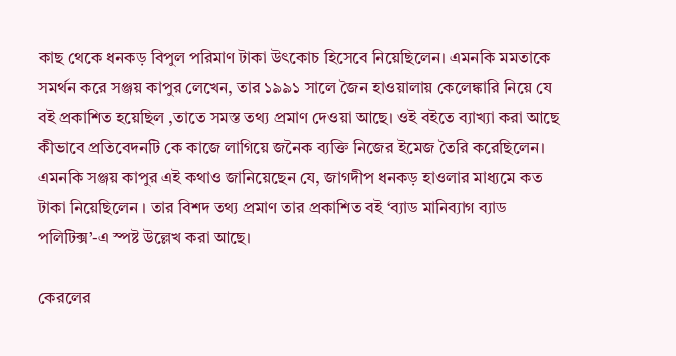কাছ থেকে ধনকড় বিপুল পরিমাণ টাকা উৎকোচ হিসেবে নিয়েছিলেন। এমনকি মমতাকে সমর্থন করে সঞ্জয় কাপুর লেখেন, তার ১৯৯১ সালে জৈন হাওয়ালায় কেলেঙ্কারি নিয়ে যে বই প্রকাশিত হয়েছিল ,তাতে সমস্ত তথ্য প্রমাণ দেওয়া আছে। ওই বইতে ব্যাখ্যা করা আছে কীভাবে প্রতিবেদনটি কে কাজে লাগিয়ে জনৈক ব্যক্তি নিজের ইমেজ তৈরি করেছিলেন। এমনকি সঞ্জয় কাপুর এই কথাও জানিয়েছেন যে, জাগদীপ ধনকড় হাওলার মাধ্যমে কত টাকা নিয়েছিলেন । তার বিশদ তথ্য প্রমাণ তার প্রকাশিত বই ‘ব্যাড মানিব্যাগ ব্যাড পলিটিক্স’-এ স্পষ্ট উল্লেখ করা আছে।

কেরলের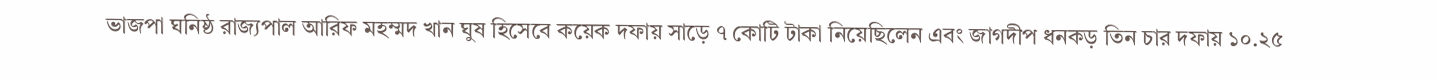ভাজপা ঘনিষ্ঠ রাজ্যপাল আরিফ মহম্মদ খান ঘুষ হিসেবে কয়েক দফায় সাড়ে ৭ কোটি টাকা নিয়েছিলেন এবং জাগদীপ ধনকড় তিন চার দফায় ১০.২৫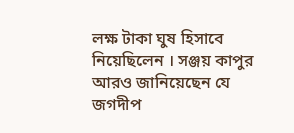লক্ষ টাকা ঘুষ হিসাবে নিয়েছিলেন । সঞ্জয় কাপুর আরও জানিয়েছেন যে জগদীপ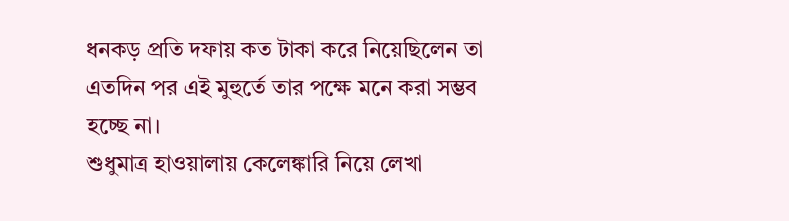ধনকড় প্রতি দফায় কত টাকা করে নিয়েছিলেন তা এতদিন পর এই মুহুর্তে তার পক্ষে মনে করা সম্ভব হচ্ছে না।
শুধুমাত্র হাওয়ালায় কেলেঙ্কারি নিয়ে লেখা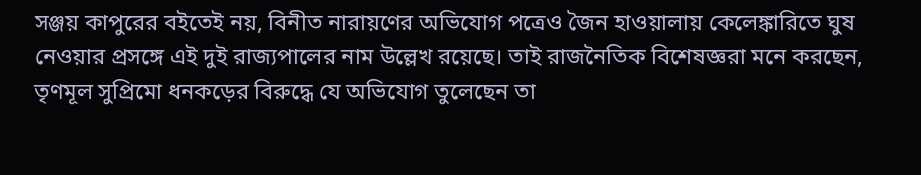সঞ্জয় কাপুরের বইতেই নয়, বিনীত নারায়ণের অভিযোগ পত্রেও জৈন হাওয়ালায় কেলেঙ্কারিতে ঘুষ নেওয়ার প্রসঙ্গে এই দুই রাজ্যপালের নাম উল্লেখ রয়েছে। তাই রাজনৈতিক বিশেষজ্ঞরা মনে করছেন, তৃণমূল সুপ্রিমো ধনকড়ের বিরুদ্ধে যে অভিযোগ তুলেছেন তা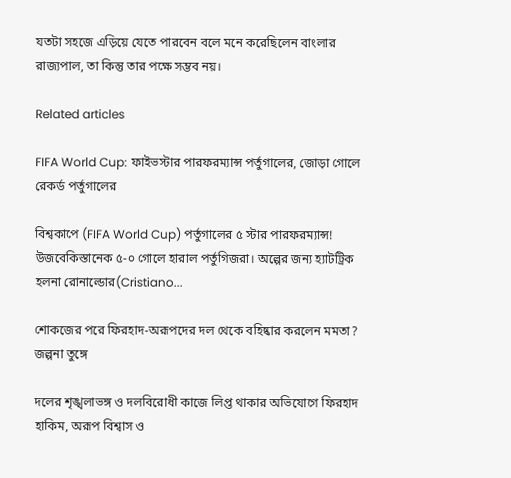যতটা সহজে এড়িয়ে যেতে পারবেন বলে মনে করেছিলেন বাংলার রাজ্যপাল, তা কিন্তু তার পক্ষে সম্ভব নয়।

Related articles

FIFA World Cup: ফাইভস্টার পারফরম্যান্স পর্তুগালের, জোড়া গোলে রেকর্ড পর্তুগালের

বিশ্বকাপে (FIFA World Cup) পর্তুগালের ৫ স্টার পারফরম্যান্স! উজবেকিস্তানেক ৫-০ গোলে হারাল পর্তুগিজরা। অল্পের জন্য হ্যাটট্রিক হলনা রোনাল্ডোর(Cristiano...

শোকজের পরে ফিরহাদ-অরূপদের দল থেকে বহিষ্কার করলেন মমতা? জল্পনা তুঙ্গে

দলের শৃঙ্খলাভঙ্গ ও দলবিরোধী কাজে লিপ্ত থাকার অভিযোগে ফিরহাদ হাকিম, অরূপ বিশ্বাস ও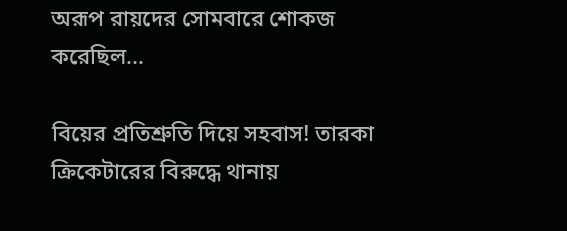অরূপ রায়দের সোমবারে শোকজ করেছিল...

বিয়ের প্রতিশ্রুতি দিয়ে সহবাস! তারকা ক্রিকেটারের বিরুদ্ধে থানায়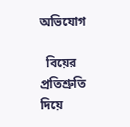অভিযোগ

  বিয়ের প্রতিশ্রুতি দিয়ে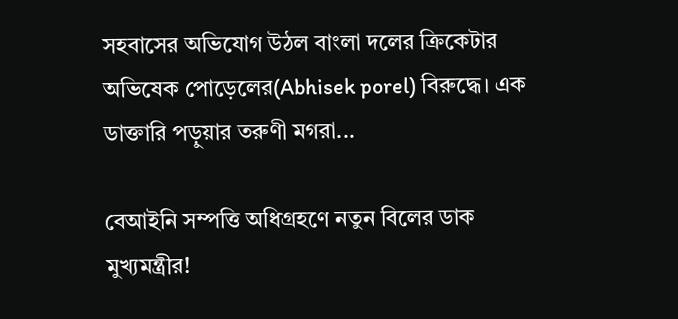সহবাসের অভিযোগ উঠল বাংলা দলের ক্রিকেটার অভিষেক পোড়েলের(Abhisek porel) বিরুদ্ধে। এক ডাক্তারি পড়ুয়ার তরুণী মগরা...

বেআইনি সম্পত্তি অধিগ্রহণে নতুন বিলের ডাক মুখ্যমন্ত্রীর!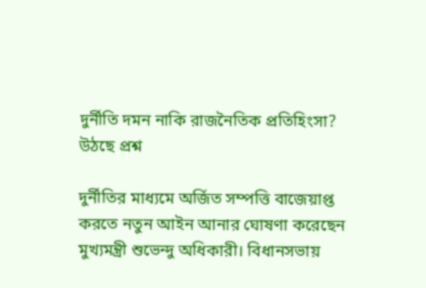দুর্নীতি দমন নাকি রাজনৈতিক প্রতিহিংসা? উঠছে প্রশ্ন

দুর্নীতির মাধ্যমে অর্জিত সম্পত্তি বাজেয়াপ্ত করতে নতুন আইন আনার ঘোষণা করেছেন মুখ্যমন্ত্রী শুভেন্দু অধিকারী। বিধানসভায়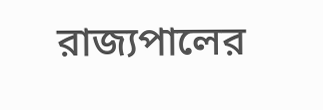রাজ্যপালের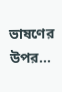ভাষণের উপর...